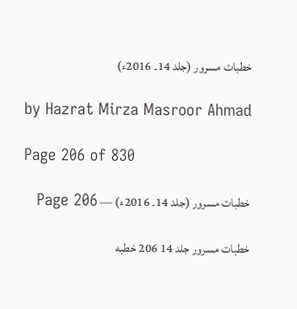خطبات مسرور (جلد 14۔ 2016ء)

by Hazrat Mirza Masroor Ahmad

Page 206 of 830

خطبات مسرور (جلد 14۔ 2016ء) — Page 206

خطبات مسرور جلد 14 206 خطبه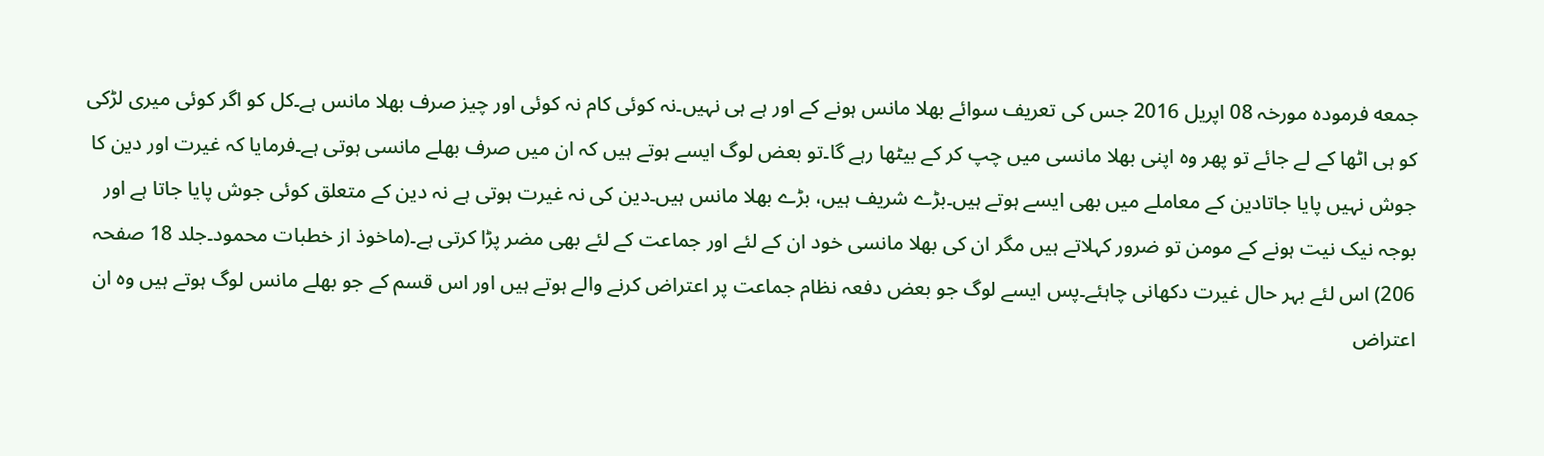جمعه فرمودہ مورخہ 08 اپریل 2016 جس کی تعریف سوائے بھلا مانس ہونے کے اور ہے ہی نہیں۔نہ کوئی کام نہ کوئی اور چیز صرف بھلا مانس ہے۔کل کو اگر کوئی میری لڑکی کو ہی اٹھا کے لے جائے تو پھر وہ اپنی بھلا مانسی میں چپ کر کے بیٹھا رہے گا۔تو بعض لوگ ایسے ہوتے ہیں کہ ان میں صرف بھلے مانسی ہوتی ہے۔فرمایا کہ غیرت اور دین کا جوش نہیں پایا جاتادین کے معاملے میں بھی ایسے ہوتے ہیں۔بڑے شریف ہیں، بڑے بھلا مانس ہیں۔دین کی نہ غیرت ہوتی ہے نہ دین کے متعلق کوئی جوش پایا جاتا ہے اور بوجہ نیک نیت ہونے کے مومن تو ضرور کہلاتے ہیں مگر ان کی بھلا مانسی خود ان کے لئے اور جماعت کے لئے بھی مضر پڑا کرتی ہے۔(ماخوذ از خطبات محمود۔جلد 18 صفحہ 206) اس لئے بہر حال غیرت دکھانی چاہئے۔پس ایسے لوگ جو بعض دفعہ نظام جماعت پر اعتراض کرنے والے ہوتے ہیں اور اس قسم کے جو بھلے مانس لوگ ہوتے ہیں وہ ان اعتراض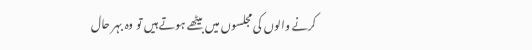کرنے والوں کی مجلسوں میں بیٹھے ہوتے ہیں تو وہ بہر حال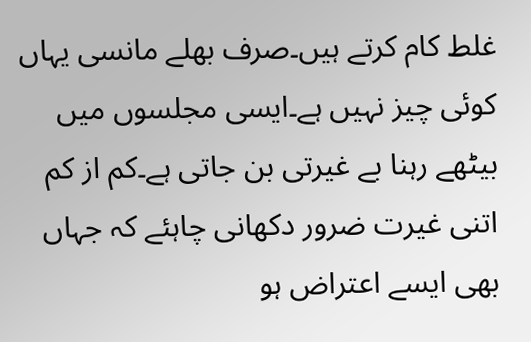غلط کام کرتے ہیں۔صرف بھلے مانسی یہاں کوئی چیز نہیں ہے۔ایسی مجلسوں میں بیٹھے رہنا بے غیرتی بن جاتی ہے۔کم از کم اتنی غیرت ضرور دکھانی چاہئے کہ جہاں بھی ایسے اعتراض ہو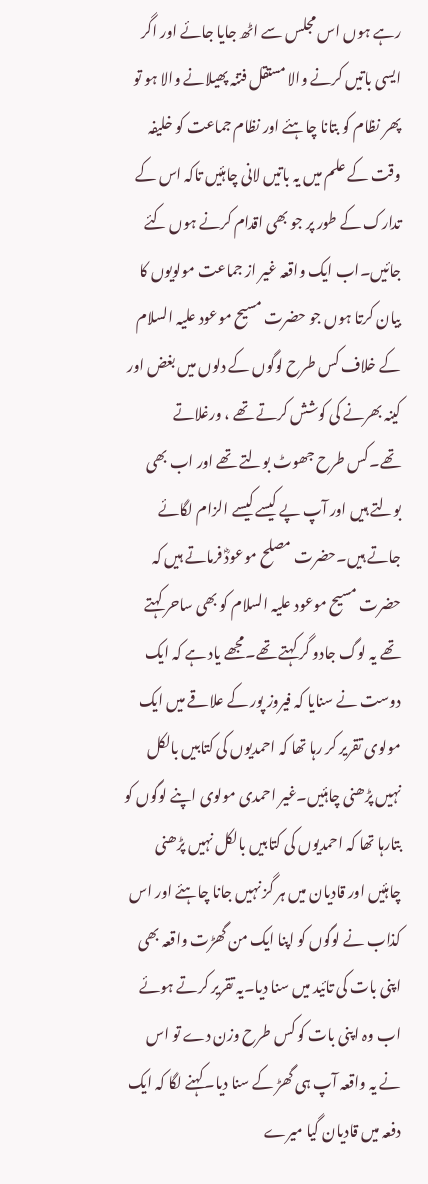رہے ہوں اس مجلس سے اٹھ جایا جائے اور اگر ایسی باتیں کرنے والا مستقل فتنہ پھیلانے والا ہو تو پھر نظام کو بتانا چاہئے اور نظام جماعت کو خلیفہ وقت کے علم میں یہ باتیں لانی چاہئیں تاکہ اس کے تدارک کے طور پر جو بھی اقدام کرنے ہوں کئے جائیں۔اب ایک واقعہ غیر از جماعت مولویوں کا بیان کرتا ہوں جو حضرت مسیح موعود علیہ السلام کے خلاف کس طرح لوگوں کے دلوں میں بغض اور کینہ بھرنے کی کوشش کرتے تھے ، ورغلاتے تھے۔کس طرح جھوٹ بولتے تھے اور اب بھی بولتے ہیں اور آپ پے کیسے کیسے الزام لگائے جاتے ہیں۔حضرت مصلح موعودؓ فرماتے ہیں کہ حضرت مسیح موعود علیہ السلام کو بھی ساحر کہتے تھے یہ لوگ جادو گر کہتے تھے۔مجھے یاد ہے کہ ایک دوست نے سنایا کہ فیروز پور کے علاقے میں ایک مولوی تقریر کر رہا تھا کہ احمدیوں کی کتابیں بالکل نہیں پڑھنی چاہئیں۔غیر احمدی مولوی اپنے لوگوں کو بتارہا تھا کہ احمدیوں کی کتابیں بالکل نہیں پڑھنی چاہئیں اور قادیان میں ہر گز نہیں جانا چاہئے اور اس کذاب نے لوگوں کو اپنا ایک من گھڑت واقعہ بھی اپنی بات کی تائید میں سنا دیا۔یہ تقریر کرتے ہوئے اب وہ اپنی بات کو کس طرح وزن دے تو اس نے یہ واقعہ آپ ہی گھڑ کے سنا دیا۔کہنے لگا کہ ایک دفعہ میں قادیان گیا میرے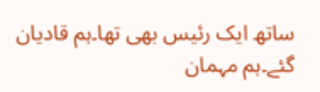ساتھ ایک رئیس بھی تھا۔ہم قادیان گئے۔ہم مہمان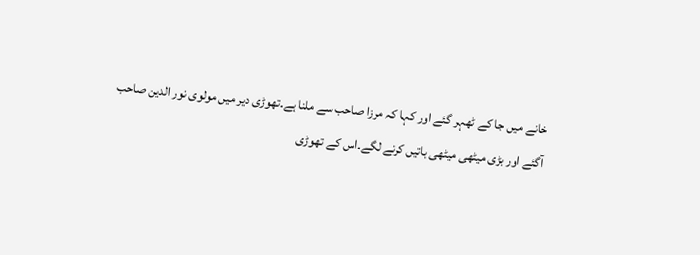خانے میں جا کے ٹھہر گئے اور کہا کہ مرزا صاحب سے ملنا ہے۔تھوڑی دیر میں مولوی نور الدین صاحب آگئے اور بڑی میٹھی میٹھی باتیں کرنے لگے۔اس کے تھوڑی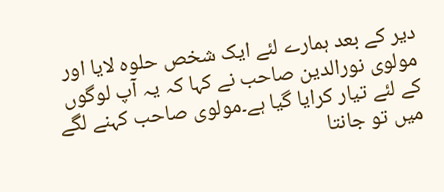دیر کے بعد ہمارے لئے ایک شخص حلوہ لایا اور مولوی نورالدین صاحب نے کہا کہ یہ آپ لوگوں کے لئے تیار کرایا گیا ہے۔مولوی صاحب کہنے لگے میں تو جانتا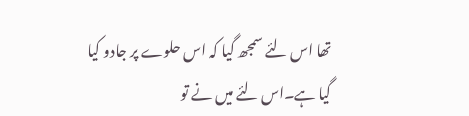تھا اس لئے سمجھ گیا کہ اس حلوے پر جادو کیا گیا ہے۔اس لئے میں نے تو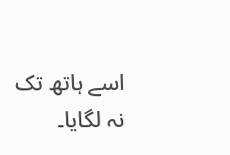اسے ہاتھ تک نہ لگایا۔